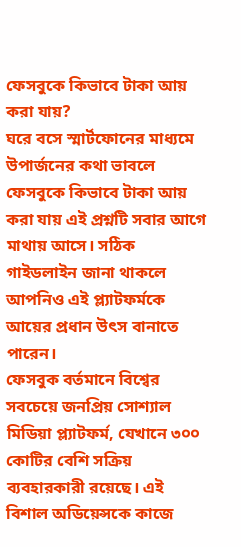ফেসবুকে কিভাবে টাকা আয় করা যায়?
ঘরে বসে স্মার্টফোনের মাধ্যমে উপার্জনের কথা ভাবলে ফেসবুকে কিভাবে টাকা আয় করা যায় এই প্রশ্নটি সবার আগে মাথায় আসে। সঠিক গাইডলাইন জানা থাকলে আপনিও এই প্ল্যাটফর্মকে আয়ের প্রধান উৎস বানাতে পারেন।
ফেসবুক বর্তমানে বিশ্বের সবচেয়ে জনপ্রিয় সোশ্যাল মিডিয়া প্ল্যাটফর্ম, যেখানে ৩০০ কোটির বেশি সক্রিয় ব্যবহারকারী রয়েছে। এই বিশাল অডিয়েন্সকে কাজে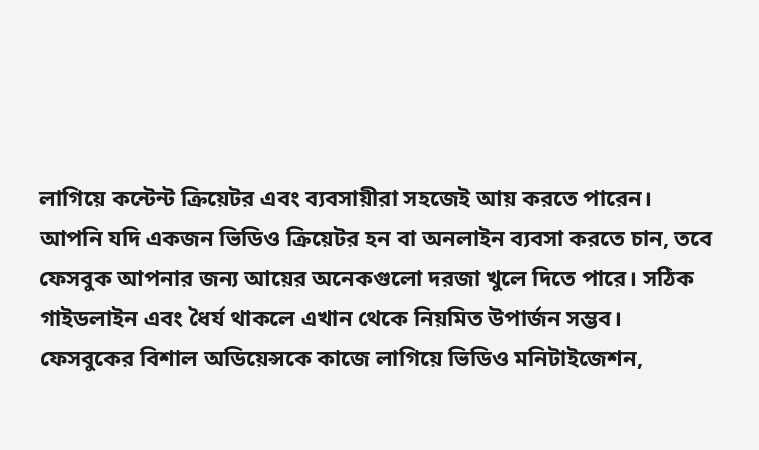লাগিয়ে কন্টেন্ট ক্রিয়েটর এবং ব্যবসায়ীরা সহজেই আয় করতে পারেন।
আপনি যদি একজন ভিডিও ক্রিয়েটর হন বা অনলাইন ব্যবসা করতে চান, তবে ফেসবুক আপনার জন্য আয়ের অনেকগুলো দরজা খুলে দিতে পারে। সঠিক গাইডলাইন এবং ধৈর্য থাকলে এখান থেকে নিয়মিত উপার্জন সম্ভব।
ফেসবুকের বিশাল অডিয়েন্সকে কাজে লাগিয়ে ভিডিও মনিটাইজেশন,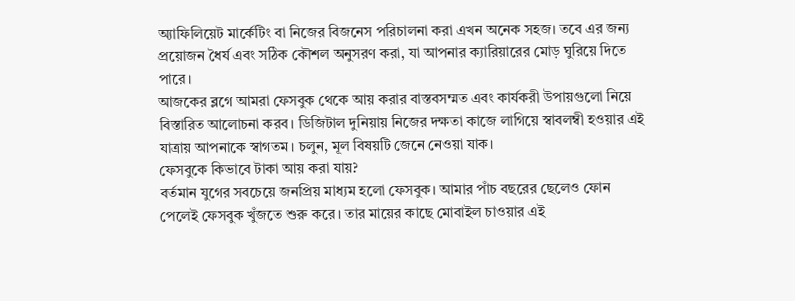অ্যাফিলিয়েট মার্কেটিং বা নিজের বিজনেস পরিচালনা করা এখন অনেক সহজ। তবে এর জন্য প্রয়োজন ধৈর্য এবং সঠিক কৌশল অনুসরণ করা, যা আপনার ক্যারিয়ারের মোড় ঘুরিয়ে দিতে পারে।
আজকের ব্লগে আমরা ফেসবুক থেকে আয় করার বাস্তবসম্মত এবং কার্যকরী উপায়গুলো নিয়ে বিস্তারিত আলোচনা করব। ডিজিটাল দুনিয়ায় নিজের দক্ষতা কাজে লাগিয়ে স্বাবলম্বী হওয়ার এই যাত্রায় আপনাকে স্বাগতম। চলুন, মূল বিষয়টি জেনে নেওয়া যাক।
ফেসবুকে কিভাবে টাকা আয় করা যায়?
বর্তমান যুগের সবচেয়ে জনপ্রিয় মাধ্যম হলো ফেসবুক। আমার পাঁচ বছরের ছেলেও ফোন পেলেই ফেসবুক খুঁজতে শুরু করে। তার মায়ের কাছে মোবাইল চাওয়ার এই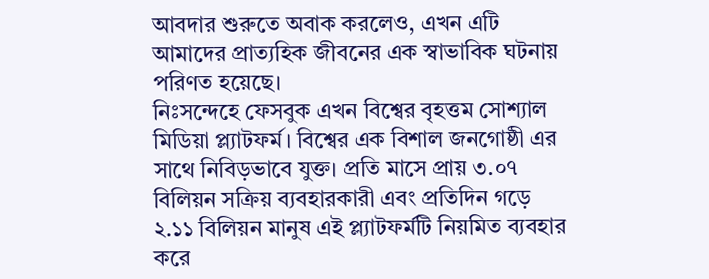আবদার শুরুতে অবাক করলেও, এখন এটি আমাদের প্রাত্যহিক জীবনের এক স্বাভাবিক ঘটনায় পরিণত হয়েছে।
নিঃসন্দেহে ফেসবুক এখন বিশ্বের বৃহত্তম সোশ্যাল মিডিয়া প্ল্যাটফর্ম। বিশ্বের এক বিশাল জনগোষ্ঠী এর সাথে নিবিড়ভাবে যুক্ত। প্রতি মাসে প্রায় ৩.০৭ বিলিয়ন সক্রিয় ব্যবহারকারী এবং প্রতিদিন গড়ে ২.১১ বিলিয়ন মানুষ এই প্ল্যাটফর্মটি নিয়মিত ব্যবহার করে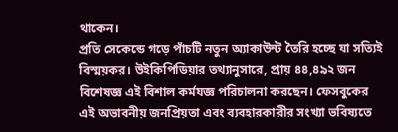থাকেন।
প্রতি সেকেন্ডে গড়ে পাঁচটি নতুন অ্যাকাউন্ট তৈরি হচ্ছে যা সত্যিই বিস্ময়কর। উইকিপিডিয়ার তথ্যানুসারে, প্রায় ৪৪,৪৯২ জন বিশেষজ্ঞ এই বিশাল কর্মযজ্ঞ পরিচালনা করছেন। ফেসবুকের এই অভাবনীয় জনপ্রিয়তা এবং ব্যবহারকারীর সংখ্যা ভবিষ্যতে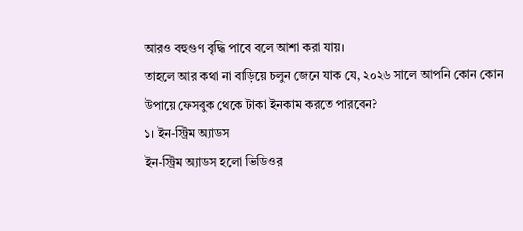আরও বহুগুণ বৃদ্ধি পাবে বলে আশা করা যায়।
তাহলে আর কথা না বাড়িয়ে চলুন জেনে যাক যে, ২০২৬ সালে আপনি কোন কোন উপায়ে ফেসবুক থেকে টাকা ইনকাম করতে পারবেন?
১। ইন-স্ট্রিম অ্যাডস
ইন-স্ট্রিম অ্যাডস হলো ভিডিওর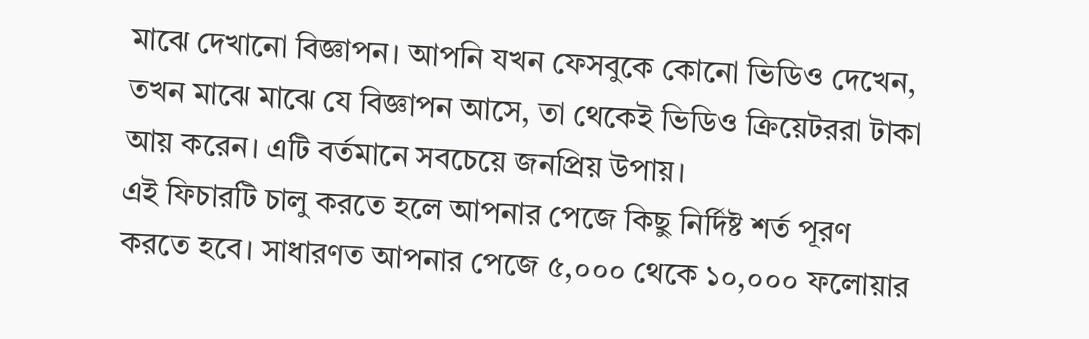মাঝে দেখানো বিজ্ঞাপন। আপনি যখন ফেসবুকে কোনো ভিডিও দেখেন, তখন মাঝে মাঝে যে বিজ্ঞাপন আসে, তা থেকেই ভিডিও ক্রিয়েটররা টাকা আয় করেন। এটি বর্তমানে সবচেয়ে জনপ্রিয় উপায়।
এই ফিচারটি চালু করতে হলে আপনার পেজে কিছু নির্দিষ্ট শর্ত পূরণ করতে হবে। সাধারণত আপনার পেজে ৫,০০০ থেকে ১০,০০০ ফলোয়ার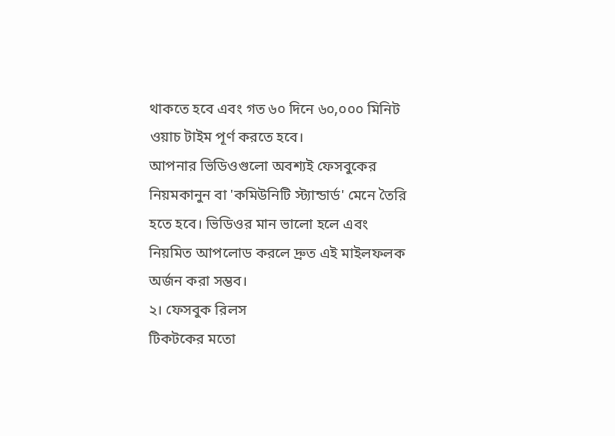থাকতে হবে এবং গত ৬০ দিনে ৬০,০০০ মিনিট ওয়াচ টাইম পূর্ণ করতে হবে।
আপনার ভিডিওগুলো অবশ্যই ফেসবুকের নিয়মকানুন বা 'কমিউনিটি স্ট্যান্ডার্ড' মেনে তৈরি হতে হবে। ভিডিওর মান ভালো হলে এবং নিয়মিত আপলোড করলে দ্রুত এই মাইলফলক অর্জন করা সম্ভব।
২। ফেসবুক রিলস
টিকটকের মতো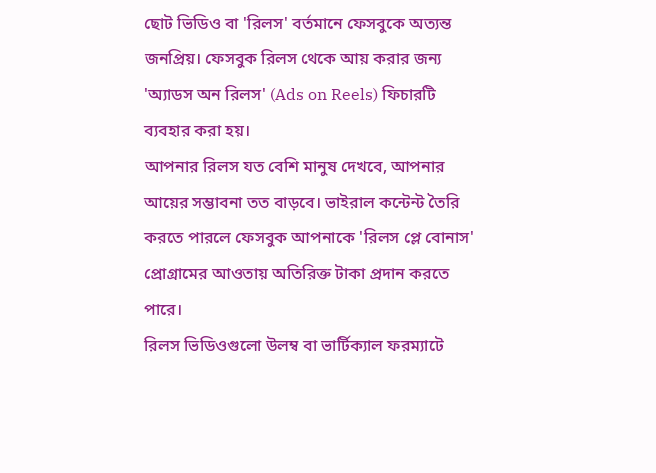ছোট ভিডিও বা 'রিলস' বর্তমানে ফেসবুকে অত্যন্ত জনপ্রিয়। ফেসবুক রিলস থেকে আয় করার জন্য 'অ্যাডস অন রিলস' (Ads on Reels) ফিচারটি ব্যবহার করা হয়।
আপনার রিলস যত বেশি মানুষ দেখবে, আপনার আয়ের সম্ভাবনা তত বাড়বে। ভাইরাল কন্টেন্ট তৈরি করতে পারলে ফেসবুক আপনাকে 'রিলস প্লে বোনাস' প্রোগ্রামের আওতায় অতিরিক্ত টাকা প্রদান করতে পারে।
রিলস ভিডিওগুলো উলম্ব বা ভার্টিক্যাল ফরম্যাটে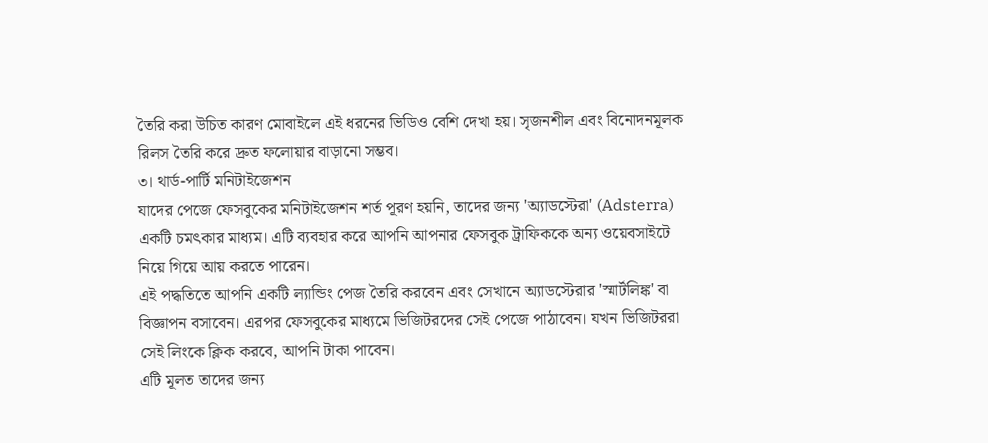তৈরি করা উচিত কারণ মোবাইলে এই ধরনের ভিডিও বেশি দেখা হয়। সৃজনশীল এবং বিনোদনমূলক রিলস তৈরি করে দ্রুত ফলোয়ার বাড়ানো সম্ভব।
৩। থার্ড-পার্টি মনিটাইজেশন
যাদের পেজে ফেসবুকের মনিটাইজেশন শর্ত পূরণ হয়নি, তাদের জন্য 'অ্যাডস্টেরা' (Adsterra) একটি চমৎকার মাধ্যম। এটি ব্যবহার করে আপনি আপনার ফেসবুক ট্রাফিককে অন্য ওয়েবসাইটে নিয়ে গিয়ে আয় করতে পারেন।
এই পদ্ধতিতে আপনি একটি ল্যান্ডিং পেজ তৈরি করবেন এবং সেখানে অ্যাডস্টেরার 'স্মার্টলিঙ্ক' বা বিজ্ঞাপন বসাবেন। এরপর ফেসবুকের মাধ্যমে ভিজিটরদের সেই পেজে পাঠাবেন। যখন ভিজিটররা সেই লিংকে ক্লিক করবে, আপনি টাকা পাবেন।
এটি মূলত তাদের জন্য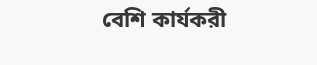বেশি কার্যকরী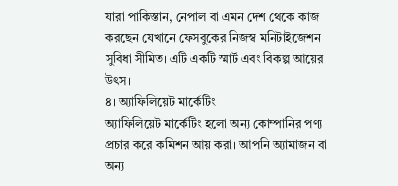যারা পাকিস্তান, নেপাল বা এমন দেশ থেকে কাজ করছেন যেখানে ফেসবুকের নিজস্ব মনিটাইজেশন সুবিধা সীমিত। এটি একটি স্মার্ট এবং বিকল্প আয়ের উৎস।
৪। অ্যাফিলিয়েট মার্কেটিং
অ্যাফিলিয়েট মার্কেটিং হলো অন্য কোম্পানির পণ্য প্রচার করে কমিশন আয় করা। আপনি অ্যামাজন বা অন্য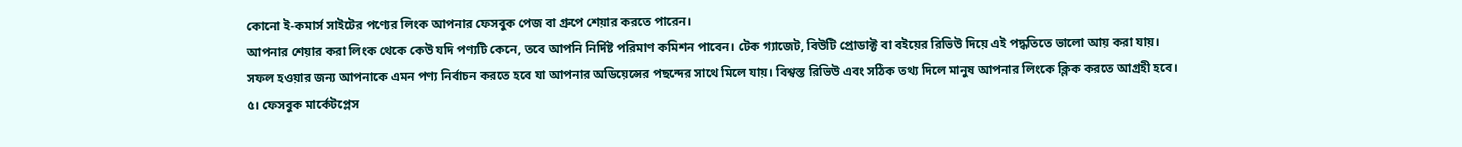কোনো ই-কমার্স সাইটের পণ্যের লিংক আপনার ফেসবুক পেজ বা গ্রুপে শেয়ার করতে পারেন।
আপনার শেয়ার করা লিংক থেকে কেউ যদি পণ্যটি কেনে, তবে আপনি নির্দিষ্ট পরিমাণ কমিশন পাবেন। টেক গ্যাজেট, বিউটি প্রোডাক্ট বা বইয়ের রিভিউ দিয়ে এই পদ্ধতিতে ভালো আয় করা যায়।
সফল হওয়ার জন্য আপনাকে এমন পণ্য নির্বাচন করতে হবে যা আপনার অডিয়েন্সের পছন্দের সাথে মিলে যায়। বিশ্বস্ত রিভিউ এবং সঠিক তথ্য দিলে মানুষ আপনার লিংকে ক্লিক করতে আগ্রহী হবে।
৫। ফেসবুক মার্কেটপ্লেস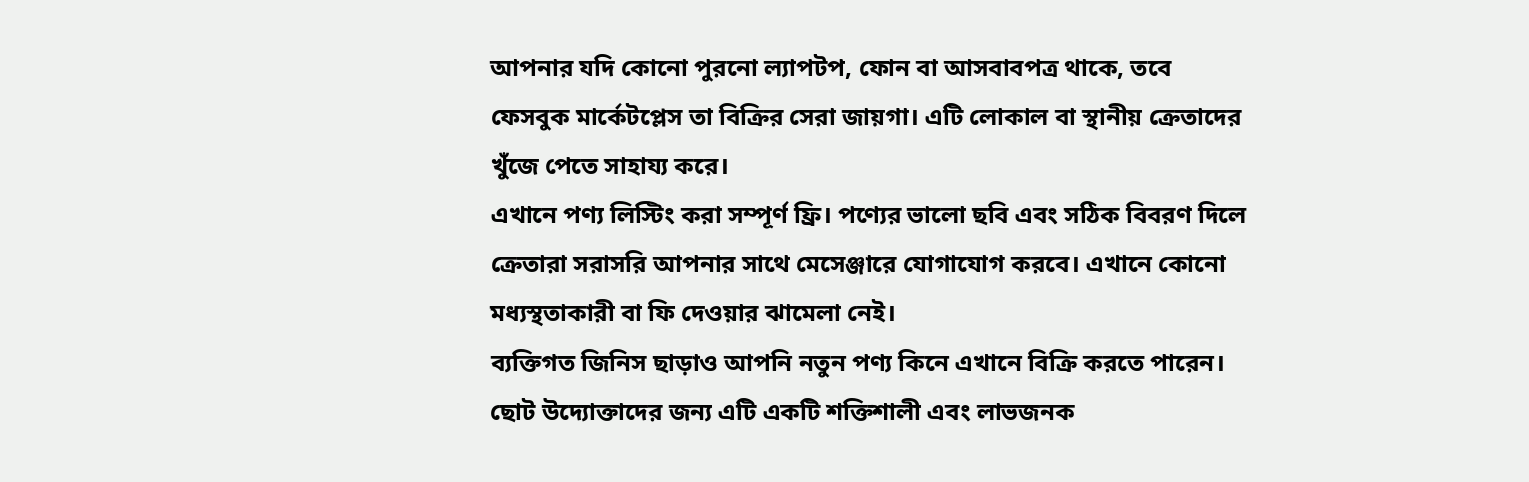আপনার যদি কোনো পুরনো ল্যাপটপ, ফোন বা আসবাবপত্র থাকে, তবে ফেসবুক মার্কেটপ্লেস তা বিক্রির সেরা জায়গা। এটি লোকাল বা স্থানীয় ক্রেতাদের খুঁজে পেতে সাহায্য করে।
এখানে পণ্য লিস্টিং করা সম্পূর্ণ ফ্রি। পণ্যের ভালো ছবি এবং সঠিক বিবরণ দিলে ক্রেতারা সরাসরি আপনার সাথে মেসেঞ্জারে যোগাযোগ করবে। এখানে কোনো মধ্যস্থতাকারী বা ফি দেওয়ার ঝামেলা নেই।
ব্যক্তিগত জিনিস ছাড়াও আপনি নতুন পণ্য কিনে এখানে বিক্রি করতে পারেন। ছোট উদ্যোক্তাদের জন্য এটি একটি শক্তিশালী এবং লাভজনক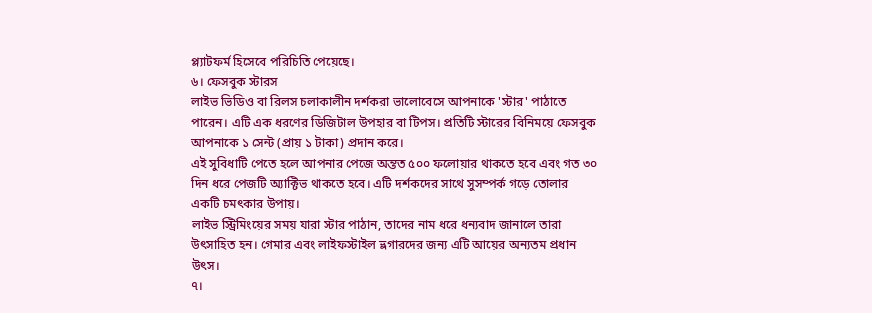প্ল্যাটফর্ম হিসেবে পরিচিতি পেয়েছে।
৬। ফেসবুক স্টারস
লাইভ ভিডিও বা রিলস চলাকালীন দর্শকরা ভালোবেসে আপনাকে 'স্টার' পাঠাতে পারেন। এটি এক ধরণের ডিজিটাল উপহার বা টিপস। প্রতিটি স্টারের বিনিময়ে ফেসবুক আপনাকে ১ সেন্ট (প্রায় ১ টাকা) প্রদান করে।
এই সুবিধাটি পেতে হলে আপনার পেজে অন্তত ৫০০ ফলোয়ার থাকতে হবে এবং গত ৩০ দিন ধরে পেজটি অ্যাক্টিভ থাকতে হবে। এটি দর্শকদের সাথে সুসম্পর্ক গড়ে তোলার একটি চমৎকার উপায়।
লাইভ স্ট্রিমিংয়ের সময় যারা স্টার পাঠান, তাদের নাম ধরে ধন্যবাদ জানালে তারা উৎসাহিত হন। গেমার এবং লাইফস্টাইল ভ্লগারদের জন্য এটি আয়ের অন্যতম প্রধান উৎস।
৭।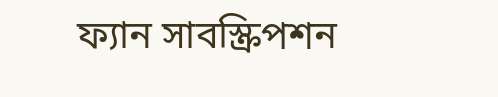ফ্যান সাবস্ক্রিপশন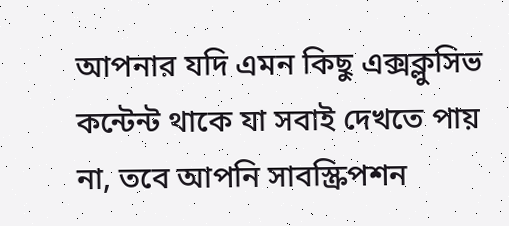আপনার যদি এমন কিছু এক্সক্লুসিভ কন্টেন্ট থাকে যা সবাই দেখতে পায় না, তবে আপনি সাবস্ক্রিপশন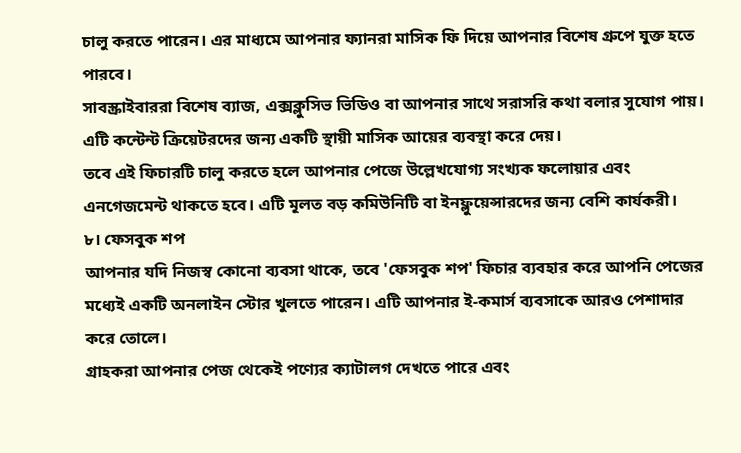চালু করতে পারেন। এর মাধ্যমে আপনার ফ্যানরা মাসিক ফি দিয়ে আপনার বিশেষ গ্রুপে যুক্ত হতে পারবে।
সাবস্ক্রাইবাররা বিশেষ ব্যাজ, এক্সক্লুসিভ ভিডিও বা আপনার সাথে সরাসরি কথা বলার সুযোগ পায়। এটি কন্টেন্ট ক্রিয়েটরদের জন্য একটি স্থায়ী মাসিক আয়ের ব্যবস্থা করে দেয়।
তবে এই ফিচারটি চালু করতে হলে আপনার পেজে উল্লেখযোগ্য সংখ্যক ফলোয়ার এবং এনগেজমেন্ট থাকতে হবে। এটি মূলত বড় কমিউনিটি বা ইনফ্লুয়েন্সারদের জন্য বেশি কার্যকরী।
৮। ফেসবুক শপ
আপনার যদি নিজস্ব কোনো ব্যবসা থাকে, তবে 'ফেসবুক শপ' ফিচার ব্যবহার করে আপনি পেজের মধ্যেই একটি অনলাইন স্টোর খুলতে পারেন। এটি আপনার ই-কমার্স ব্যবসাকে আরও পেশাদার করে তোলে।
গ্রাহকরা আপনার পেজ থেকেই পণ্যের ক্যাটালগ দেখতে পারে এবং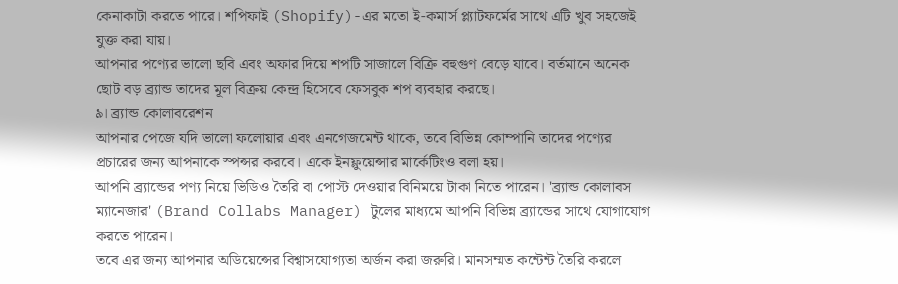কেনাকাটা করতে পারে। শপিফাই (Shopify)-এর মতো ই-কমার্স প্ল্যাটফর্মের সাথে এটি খুব সহজেই যুক্ত করা যায়।
আপনার পণ্যের ভালো ছবি এবং অফার দিয়ে শপটি সাজালে বিক্রি বহুগুণ বেড়ে যাবে। বর্তমানে অনেক ছোট বড় ব্র্যান্ড তাদের মূল বিক্রয় কেন্দ্র হিসেবে ফেসবুক শপ ব্যবহার করছে।
৯। ব্র্যান্ড কোলাবরেশন
আপনার পেজে যদি ভালো ফলোয়ার এবং এনগেজমেন্ট থাকে, তবে বিভিন্ন কোম্পানি তাদের পণ্যের প্রচারের জন্য আপনাকে স্পন্সর করবে। একে ইনফ্লুয়েন্সার মার্কেটিংও বলা হয়।
আপনি ব্র্যান্ডের পণ্য নিয়ে ভিডিও তৈরি বা পোস্ট দেওয়ার বিনিময়ে টাকা নিতে পারেন। 'ব্র্যান্ড কোলাবস ম্যানেজার' (Brand Collabs Manager) টুলের মাধ্যমে আপনি বিভিন্ন ব্র্যান্ডের সাথে যোগাযোগ করতে পারেন।
তবে এর জন্য আপনার অডিয়েন্সের বিশ্বাসযোগ্যতা অর্জন করা জরুরি। মানসম্মত কন্টেন্ট তৈরি করলে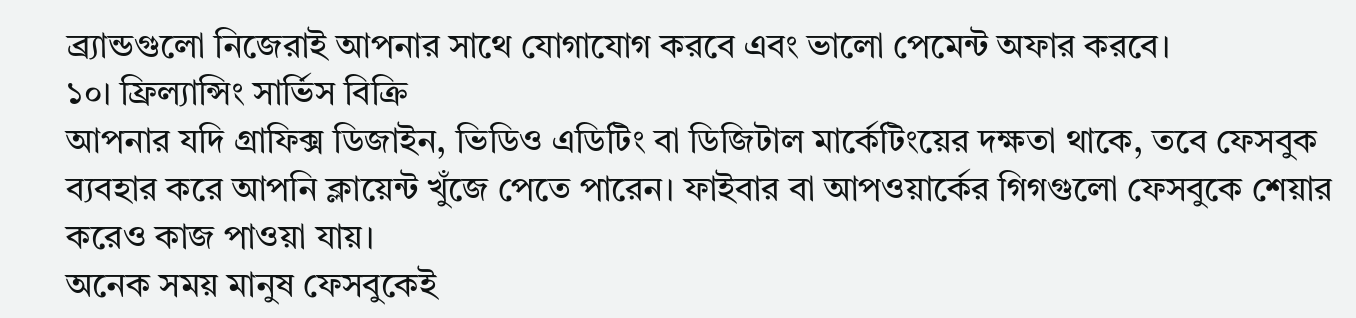ব্র্যান্ডগুলো নিজেরাই আপনার সাথে যোগাযোগ করবে এবং ভালো পেমেন্ট অফার করবে।
১০। ফ্রিল্যান্সিং সার্ভিস বিক্রি
আপনার যদি গ্রাফিক্স ডিজাইন, ভিডিও এডিটিং বা ডিজিটাল মার্কেটিংয়ের দক্ষতা থাকে, তবে ফেসবুক ব্যবহার করে আপনি ক্লায়েন্ট খুঁজে পেতে পারেন। ফাইবার বা আপওয়ার্কের গিগগুলো ফেসবুকে শেয়ার করেও কাজ পাওয়া যায়।
অনেক সময় মানুষ ফেসবুকেই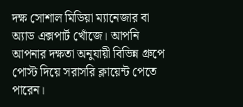দক্ষ সোশাল মিডিয়া ম্যানেজার বা অ্যাড এক্সপার্ট খোঁজে। আপনি আপনার দক্ষতা অনুযায়ী বিভিন্ন গ্রুপে পোস্ট দিয়ে সরাসরি ক্লায়েন্ট পেতে পারেন।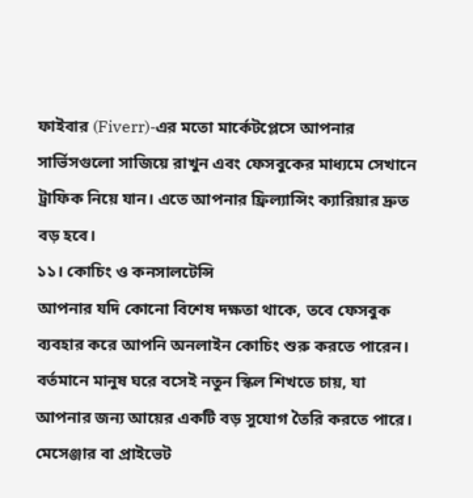ফাইবার (Fiverr)-এর মতো মার্কেটপ্লেসে আপনার সার্ভিসগুলো সাজিয়ে রাখুন এবং ফেসবুকের মাধ্যমে সেখানে ট্রাফিক নিয়ে যান। এতে আপনার ফ্রিল্যান্সিং ক্যারিয়ার দ্রুত বড় হবে।
১১। কোচিং ও কনসালটেন্সি
আপনার যদি কোনো বিশেষ দক্ষতা থাকে, তবে ফেসবুক ব্যবহার করে আপনি অনলাইন কোচিং শুরু করতে পারেন। বর্তমানে মানুষ ঘরে বসেই নতুন স্কিল শিখতে চায়, যা আপনার জন্য আয়ের একটি বড় সুযোগ তৈরি করতে পারে।
মেসেঞ্জার বা প্রাইভেট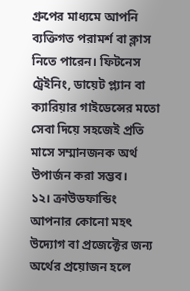গ্রুপের মাধ্যমে আপনি ব্যক্তিগত পরামর্শ বা ক্লাস নিতে পারেন। ফিটনেস ট্রেইনিং, ডায়েট প্ল্যান বা ক্যারিয়ার গাইডেন্সের মতো সেবা দিয়ে সহজেই প্রতি মাসে সম্মানজনক অর্থ উপার্জন করা সম্ভব।
১২। ক্রাউডফান্ডিং
আপনার কোনো মহৎ উদ্যোগ বা প্রজেক্টের জন্য অর্থের প্রয়োজন হলে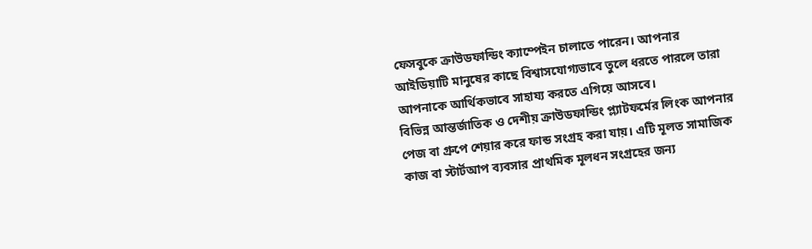ফেসবুকে ক্রাউডফান্ডিং ক্যাম্পেইন চালাতে পারেন। আপনার আইডিয়াটি মানুষের কাছে বিশ্বাসযোগ্যভাবে তুলে ধরতে পারলে তারা আপনাকে আর্থিকভাবে সাহায্য করতে এগিয়ে আসবে।
বিভিন্ন আন্তর্জাতিক ও দেশীয় ক্রাউডফান্ডিং প্ল্যাটফর্মের লিংক আপনার পেজ বা গ্রুপে শেয়ার করে ফান্ড সংগ্রহ করা যায়। এটি মূলত সামাজিক কাজ বা স্টার্টআপ ব্যবসার প্রাথমিক মূলধন সংগ্রহের জন্য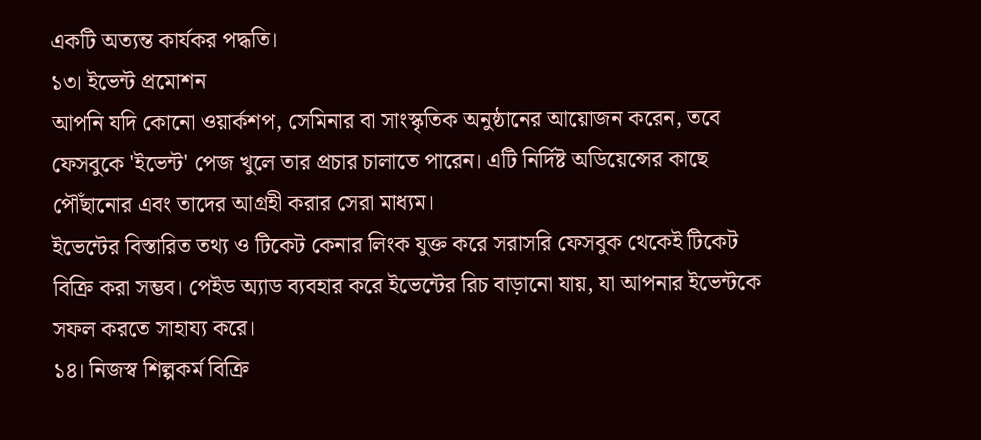একটি অত্যন্ত কার্যকর পদ্ধতি।
১৩। ইভেন্ট প্রমোশন
আপনি যদি কোনো ওয়ার্কশপ, সেমিনার বা সাংস্কৃতিক অনুষ্ঠানের আয়োজন করেন, তবে ফেসবুকে 'ইভেন্ট' পেজ খুলে তার প্রচার চালাতে পারেন। এটি নির্দিষ্ট অডিয়েন্সের কাছে পৌঁছানোর এবং তাদের আগ্রহী করার সেরা মাধ্যম।
ইভেন্টের বিস্তারিত তথ্য ও টিকেট কেনার লিংক যুক্ত করে সরাসরি ফেসবুক থেকেই টিকেট বিক্রি করা সম্ভব। পেইড অ্যাড ব্যবহার করে ইভেন্টের রিচ বাড়ানো যায়, যা আপনার ইভেন্টকে সফল করতে সাহায্য করে।
১৪। নিজস্ব শিল্পকর্ম বিক্রি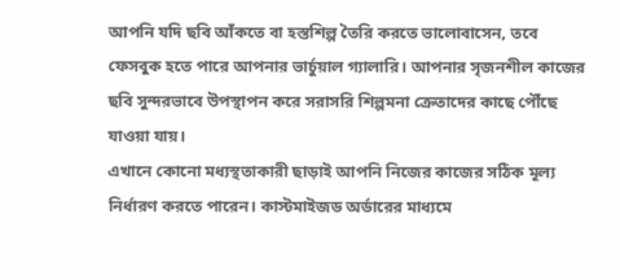আপনি যদি ছবি আঁকতে বা হস্তশিল্প তৈরি করতে ভালোবাসেন, তবে ফেসবুক হতে পারে আপনার ভার্চুয়াল গ্যালারি। আপনার সৃজনশীল কাজের ছবি সুন্দরভাবে উপস্থাপন করে সরাসরি শিল্পমনা ক্রেতাদের কাছে পৌঁছে যাওয়া যায়।
এখানে কোনো মধ্যস্থতাকারী ছাড়াই আপনি নিজের কাজের সঠিক মূল্য নির্ধারণ করতে পারেন। কাস্টমাইজড অর্ডারের মাধ্যমে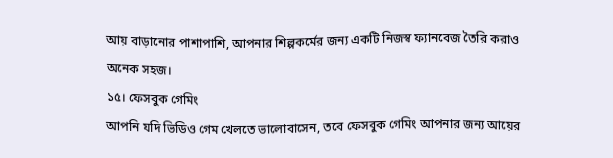আয় বাড়ানোর পাশাপাশি, আপনার শিল্পকর্মের জন্য একটি নিজস্ব ফ্যানবেজ তৈরি করাও অনেক সহজ।
১৫। ফেসবুক গেমিং
আপনি যদি ভিডিও গেম খেলতে ভালোবাসেন, তবে ফেসবুক গেমিং আপনার জন্য আয়ের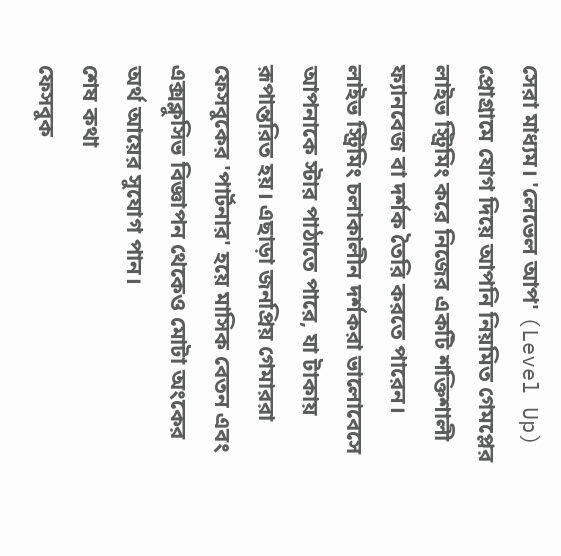সেরা মাধ্যম। 'লেভেল আপ' (Level Up) প্রোগ্রামে যোগ দিয়ে আপনি নিয়মিত গেমপ্লের লাইভ স্ট্রিমিং করে নিজের একটি শক্তিশালী ফ্যানবেজ বা দর্শক তৈরি করতে পারেন।
লাইভ স্ট্রিমিং চলাকালীন দর্শকরা ভালোবেসে আপনাকে স্টার পাঠাতে পারে, যা টাকায় রূপান্তরিত হয়। এছাড়া জনপ্রিয় গেমাররা ফেসবুকের 'পার্টনার' হয়ে মাসিক বেতন এবং এক্সক্লুসিভ বিজ্ঞাপন থেকেও মোটা অংকের অর্থ আয়ের সুযোগ পান।
শেষ কথা
ফেসবুক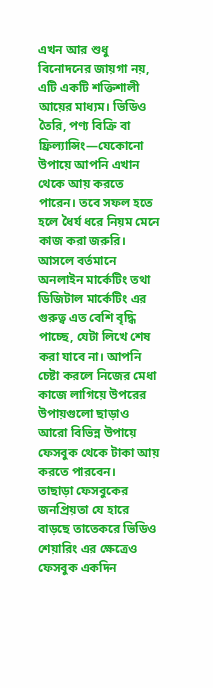এখন আর শুধু বিনোদনের জায়গা নয়, এটি একটি শক্তিশালী আয়ের মাধ্যম। ভিডিও তৈরি, পণ্য বিক্রি বা ফ্রিল্যান্সিং—যেকোনো উপায়ে আপনি এখান থেকে আয় করতে পারেন। তবে সফল হতে হলে ধৈর্য ধরে নিয়ম মেনে কাজ করা জরুরি।
আসলে বর্তমানে অনলাইন মার্কেটিং তথা ডিজিটাল মার্কেটিং এর গুরুত্ব এত বেশি বৃদ্ধি পাচ্ছে, যেটা লিখে শেষ করা যাবে না। আপনি চেষ্টা করলে নিজের মেধা কাজে লাগিয়ে উপরের উপায়গুলো ছাড়াও আরো বিভিন্ন উপায়ে ফেসবুক থেকে টাকা আয় করতে পারবেন।
তাছাড়া ফেসবুকের জনপ্রিয়তা যে হারে বাড়ছে তাতেকরে ভিডিও শেয়ারিং এর ক্ষেত্রেও ফেসবুক একদিন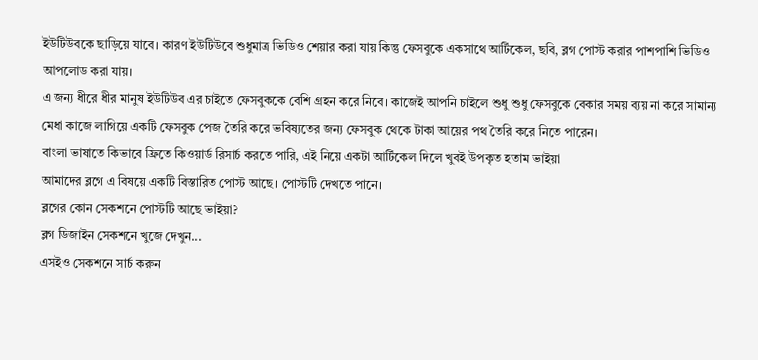ইউটিউবকে ছাড়িয়ে যাবে। কারণ ইউটিউবে শুধুমাত্র ভিডিও শেয়ার করা যায় কিন্তু ফেসবুকে একসাথে আর্টিকেল, ছবি, ব্লগ পোস্ট করার পাশপাশি ভিডিও আপলোড করা যায়।
এ জন্য ধীরে ধীর মানুষ ইউটিউব এর চাইতে ফেসবুককে বেশি গ্রহন করে নিবে। কাজেই আপনি চাইলে শুধু শুধু ফেসবুকে বেকার সময় ব্যয় না করে সামান্য মেধা কাজে লাগিয়ে একটি ফেসবুক পেজ তৈরি করে ভবিষ্যতের জন্য ফেসবুক থেকে টাকা আয়ের পথ তৈরি করে নিতে পারেন।
বাংলা ভাষাতে কিভাবে ফ্রিতে কিওয়ার্ড রিসার্চ করতে পারি, এই নিয়ে একটা আর্টিকেল দিলে খুবই উপকৃত হতাম ভাইয়া
আমাদের ব্লগে এ বিষয়ে একটি বিস্তারিত পোস্ট আছে। পোস্টটি দেখতে পানে।
ব্লগের কোন সেকশনে পোস্টটি আছে ভাইয়া?
ব্লগ ডিজাইন সেকশনে খুজে দেখুন...
এসইও সেকশনে সার্চ করুন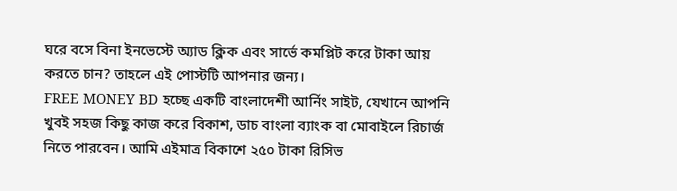ঘরে বসে বিনা ইনভেস্টে অ্যাড ক্লিক এবং সার্ভে কমপ্লিট করে টাকা আয় করতে চান? তাহলে এই পোস্টটি আপনার জন্য।
FREE MONEY BD হচ্ছে একটি বাংলাদেশী আর্নিং সাইট, যেখানে আপনি খুবই সহজ কিছু কাজ করে বিকাশ, ডাচ বাংলা ব্যাংক বা মোবাইলে রিচার্জ নিতে পারবেন। আমি এইমাত্র বিকাশে ২৫০ টাকা রিসিভ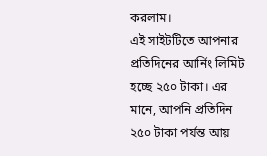করলাম।
এই সাইটটিতে আপনার প্রতিদিনের আর্নিং লিমিট হচ্ছে ২৫০ টাকা। এর মানে, আপনি প্রতিদিন ২৫০ টাকা পর্যন্ত আয়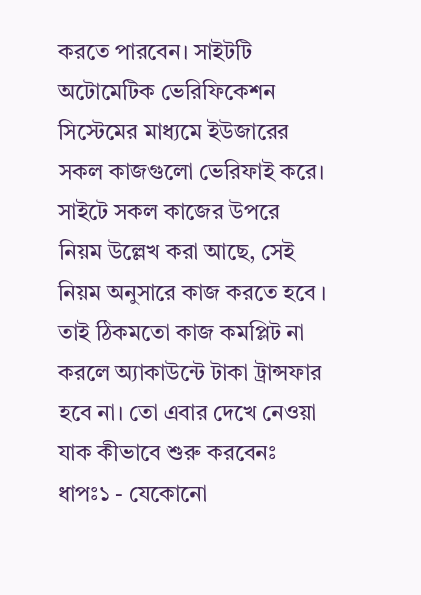করতে পারবেন। সাইটটি অটোমেটিক ভেরিফিকেশন সিস্টেমের মাধ্যমে ইউজারের সকল কাজগুলো ভেরিফাই করে। সাইটে সকল কাজের উপরে নিয়ম উল্লেখ করা আছে, সেই নিয়ম অনুসারে কাজ করতে হবে । তাই ঠিকমতো কাজ কমপ্লিট না করলে অ্যাকাউন্টে টাকা ট্রান্সফার হবে না। তো এবার দেখে নেওয়া যাক কীভাবে শুরু করবেনঃ
ধাপঃ১ - যেকোনো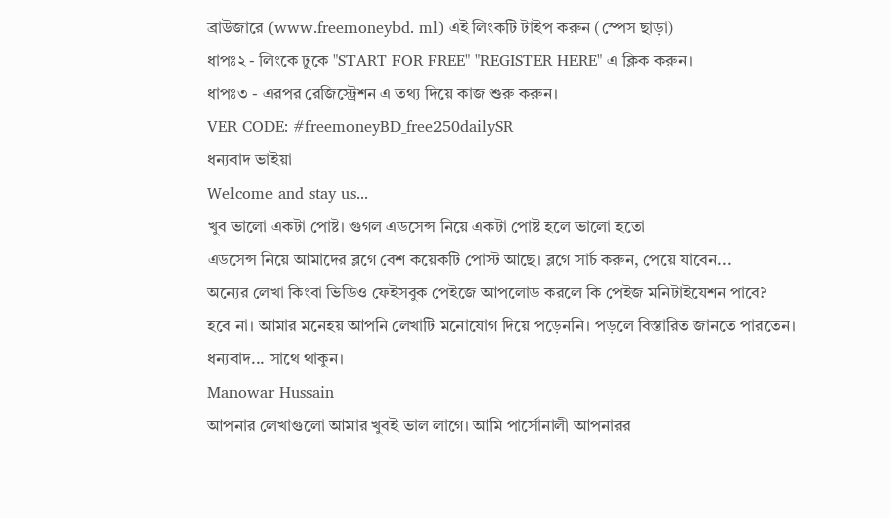ব্রাউজারে (www.freemoneybd. ml) এই লিংকটি টাইপ করুন (স্পেস ছাড়া)
ধাপঃ২ - লিংকে ঢুকে "START FOR FREE" "REGISTER HERE" এ ক্লিক করুন।
ধাপঃ৩ - এরপর রেজিস্ট্রেশন এ তথ্য দিয়ে কাজ শুরু করুন।
VER CODE: #freemoneyBD_free250dailySR
ধন্যবাদ ভাইয়া
Welcome and stay us...
খুব ভালো একটা পোষ্ট। গুগল এডসেন্স নিয়ে একটা পোষ্ট হলে ভালো হতো
এডসেন্স নিয়ে আমাদের ব্লগে বেশ কয়েকটি পোস্ট আছে। ব্লগে সার্চ করুন, পেয়ে যাবেন...
অন্যের লেখা কিংবা ভিডিও ফেইসবুক পেইজে আপলোড করলে কি পেইজ মনিটাইযেশন পাবে?
হবে না। আমার মনেহয় আপনি লেখাটি মনোযোগ দিয়ে পড়েননি। পড়লে বিস্তারিত জানতে পারতেন।
ধন্যবাদ... সাথে থাকুন।
Manowar Hussain
আপনার লেখাগুলো আমার খুবই ভাল লাগে। আমি পার্সোনালী আপনারর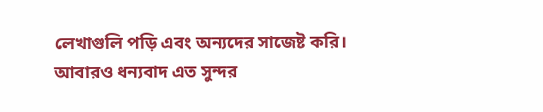লেখাগুলি পড়ি এবং অন্যদের সাজেষ্ট করি। আবারও ধন্যবাদ এত সুন্দর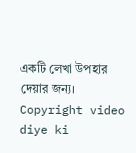একটি লেখা উপহার দেয়ার জন্য।
Copyright video diye ki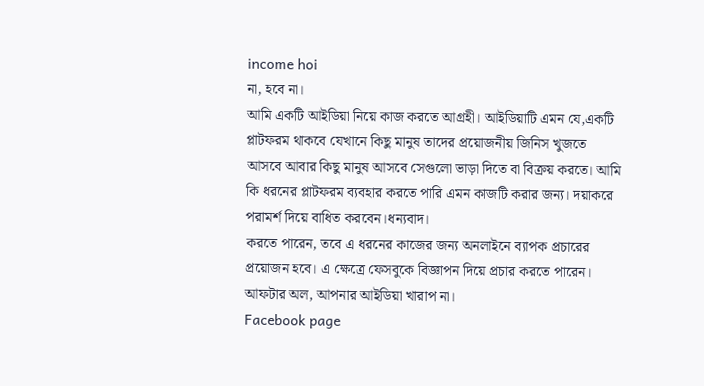income hoi
না, হবে না।
আমি একটি আইডিয়া নিয়ে কাজ করতে আগ্রহী। আইডিয়াটি এমন যে,একটি প্লাটফরম থাকবে যেখানে কিছু মানুষ তাদের প্রয়োজনীয় জিনিস খুজতে আসবে আবার কিছু মানুষ আসবে সেগুলো ভাড়া দিতে বা বিক্রয় করতে। আমি কি ধরনের প্লাটফরম ব্যবহার করতে পারি এমন কাজটি করার জন্য। দয়াকরে পরামর্শ দিয়ে বাধিত করবেন।ধন্যবাদ।
করতে পারেন, তবে এ ধরনের কাজের জন্য অনলাইনে ব্যাপক প্রচারের প্রয়োজন হবে। এ ক্ষেত্রে ফেসবুকে বিজ্ঞাপন দিয়ে প্রচার করতে পারেন।
আফটার অল, আপনার আইডিয়া খারাপ না।
Facebook page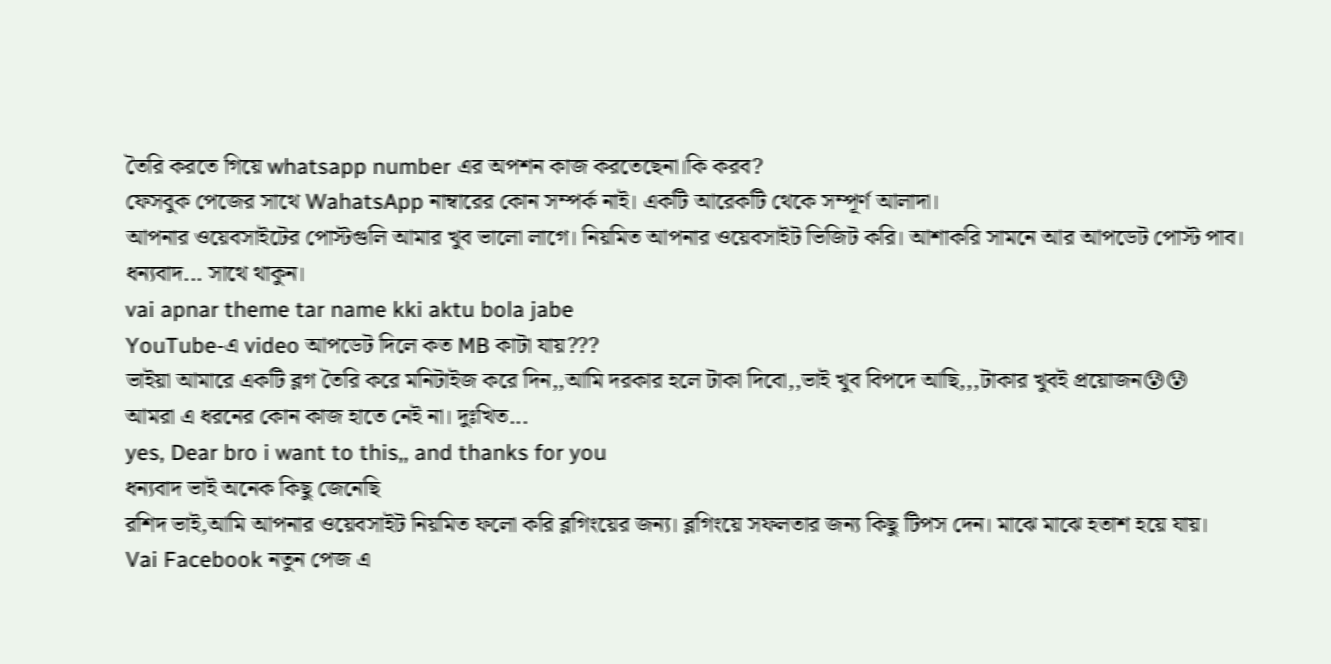তৈরি করতে গিয়ে whatsapp number এর অপশন কাজ করতেছেনা।কি করব?
ফেসবুক পেজের সাথে WahatsApp নাম্বারের কোন সম্পর্ক নাই। একটি আরেকটি থেকে সম্পূর্ণ আলাদা।
আপনার ওয়েবসাইটের পোস্টগুলি আমার খুব ভালো লাগে। নিয়মিত আপনার ওয়েবসাইট ভিজিট করি। আশাকরি সামনে আর আপডেট পোস্ট পাব।
ধন্যবাদ... সাথে থাকুন।
vai apnar theme tar name kki aktu bola jabe
YouTube-এ video আপডেট দিলে কত MB কাটা যায়???
ভাইয়া আমারে একটি ব্লগ তৈরি করে মনিটাইজ করে দিন,,আমি দরকার হলে টাকা দিবো,,ভাই খুব বিপদে আছি,,,টাকার খুবই প্রয়োজন😰😰
আমরা এ ধরনের কোন কাজ হাতে নেই না। দুঃখিত...
yes, Dear bro i want to this,, and thanks for you
ধন্যবাদ ভাই অনেক কিছু জেনেছি
রশিদ ভাই,আমি আপনার ওয়েবসাইট নিয়মিত ফলো করি ব্লগিংয়ের জন্য। ব্লগিংয়ে সফলতার জন্য কিছু টিপস দেন। মাঝে মাঝে হতাশ হয়ে যায়।
Vai Facebook নতুন পেজ এ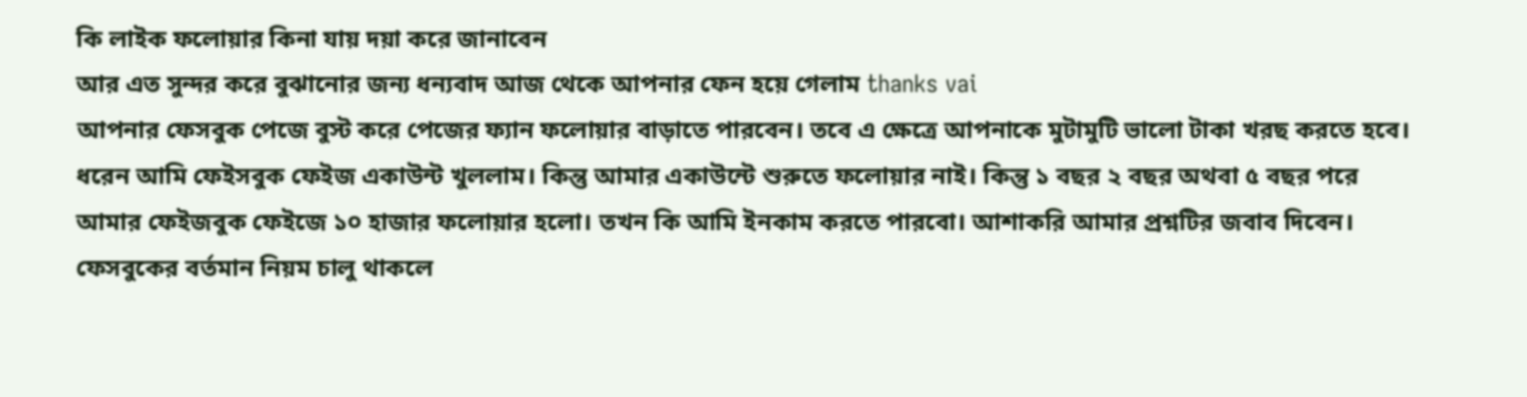কি লাইক ফলোয়ার কিনা যায় দয়া করে জানাবেন
আর এত সুন্দর করে বুঝানোর জন্য ধন্যবাদ আজ থেকে আপনার ফেন হয়ে গেলাম thanks vai
আপনার ফেসবুক পেজে বুস্ট করে পেজের ফ্যান ফলোয়ার বাড়াতে পারবেন। তবে এ ক্ষেত্রে আপনাকে মুটামুটি ভালো টাকা খরছ করতে হবে।
ধরেন আমি ফেইসবুক ফেইজ একাউন্ট খুললাম। কিন্তু আমার একাউন্টে শুরুতে ফলোয়ার নাই। কিন্তু ১ বছর ২ বছর অথবা ৫ বছর পরে আমার ফেইজবুক ফেইজে ১০ হাজার ফলোয়ার হলো। তখন কি আমি ইনকাম করতে পারবো। আশাকরি আমার প্রশ্নটির জবাব দিবেন।
ফেসবুকের বর্তমান নিয়ম চালু থাকলে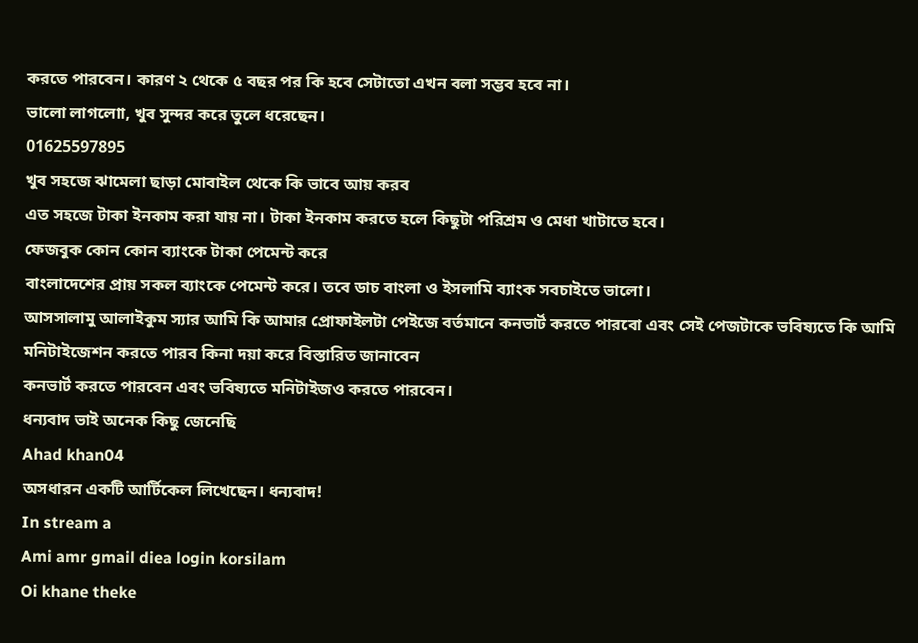করতে পারবেন। কারণ ২ থেকে ৫ বছর পর কি হবে সেটাতো এখন বলা সম্ভব হবে না।
ভালো লাগলোা, খুব সুন্দর করে তুলে ধরেছেন।
01625597895
খুব সহজে ঝামেলা ছাড়া মোবাইল থেকে কি ভাবে আয় করব
এত সহজে টাকা ইনকাম করা যায় না। টাকা ইনকাম করতে হলে কিছুটা পরিশ্রম ও মেধা খাটাতে হবে।
ফেজবুক কোন কোন ব্যাংকে টাকা পেমেন্ট করে
বাংলাদেশের প্রায় সকল ব্যাংকে পেমেন্ট করে। তবে ডাচ বাংলা ও ইসলামি ব্যাংক সবচাইতে ভালো।
আসসালামু আলাইকুম স্যার আমি কি আমার প্রোফাইলটা পেইজে বর্তমানে কনভার্ট করতে পারবো এবং সেই পেজটাকে ভবিষ্যতে কি আমি মনিটাইজেশন করতে পারব কিনা দয়া করে বিস্তারিত জানাবেন
কনভার্ট করতে পারবেন এবং ভবিষ্যতে মনিটাইজও করতে পারবেন।
ধন্যবাদ ভাই অনেক কিছু জেনেছি
Ahad khan04
অসধারন একটি আর্টিকেল লিখেছেন। ধন্যবাদ!
In stream a
Ami amr gmail diea login korsilam
Oi khane theke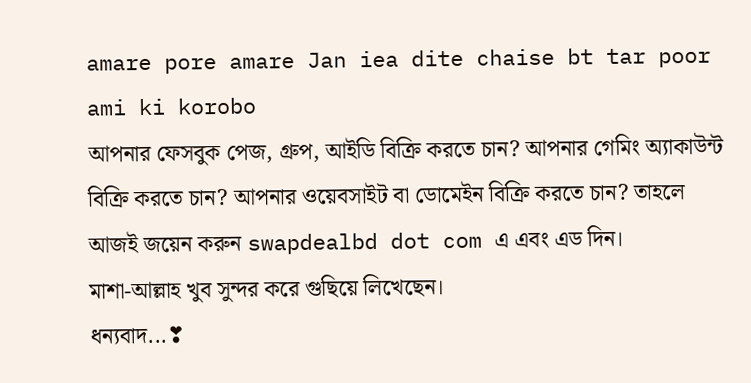amare pore amare Jan iea dite chaise bt tar poor ami ki korobo
আপনার ফেসবুক পেজ, গ্রুপ, আইডি বিক্রি করতে চান? আপনার গেমিং অ্যাকাউন্ট বিক্রি করতে চান? আপনার ওয়েবসাইট বা ডোমেইন বিক্রি করতে চান? তাহলে আজই জয়েন করুন swapdealbd dot com এ এবং এড দিন।
মাশা-আল্লাহ খুব সুন্দর করে গুছিয়ে লিখেছেন।
ধন্যবাদ...❣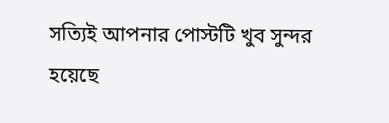সত্যিই আপনার পোস্টটি খুব সুন্দর হয়েছে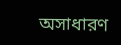অসাধারণ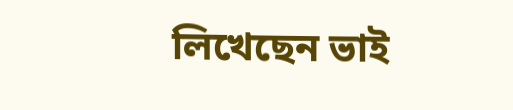লিখেছেন ভাই